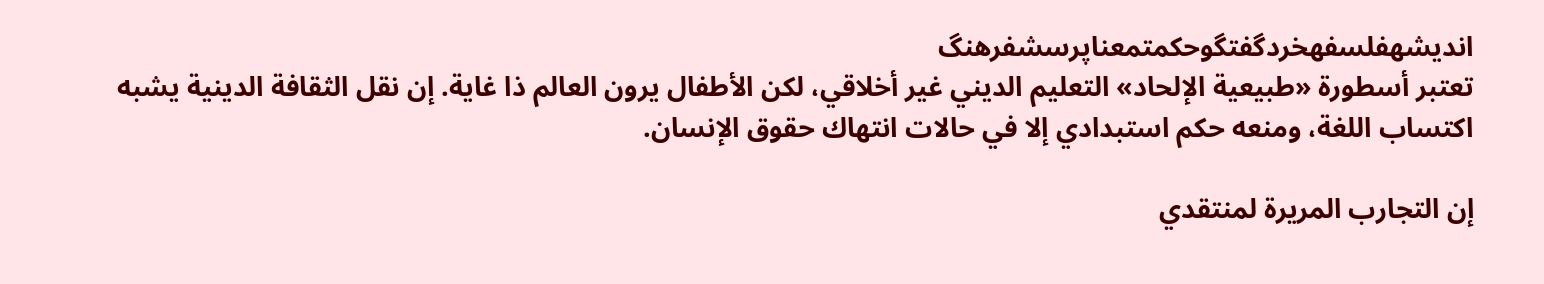اندیشهفلسفهخردگفتگوحکمتمعناپرسشفرهنگ
تعتبر أسطورة «طبيعية الإلحاد» التعليم الديني غير أخلاقي، لكن الأطفال يرون العالم ذا غاية. إن نقل الثقافة الدينية يشبه اكتساب اللغة، ومنعه حكم استبدادي إلا في حالات انتهاك حقوق الإنسان.

إن التجارب المريرة لمنتقدي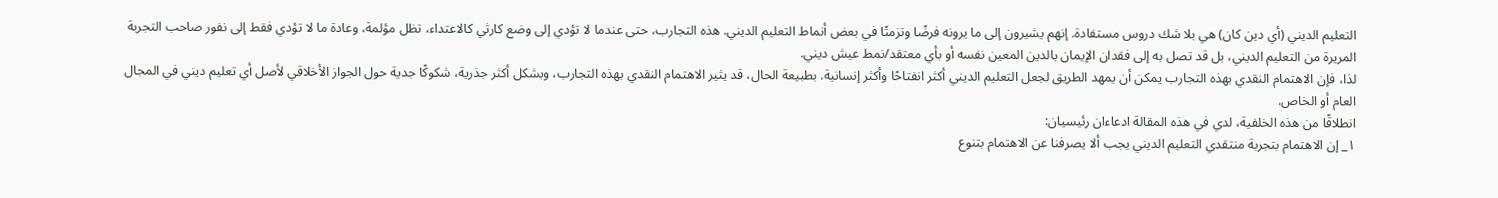التعليم الديني (أي دين كان) هي بلا شك دروس مستفادة. إنهم يشيرون إلى ما يرونه فرضًا وتزمتًا في بعض أنماط التعليم الديني. هذه التجارب، حتى عندما لا تؤدي إلى وضع كارثي كالاعتداء، تظل مؤلمة، وعادة ما لا تؤدي فقط إلى نفور صاحب التجربة المريرة من التعليم الديني، بل قد تصل به إلى فقدان الإيمان بالدين المعين نفسه أو بأي معتقد/نمط عيش ديني.
لذا، فإن الاهتمام النقدي بهذه التجارب يمكن أن يمهد الطريق لجعل التعليم الديني أكثر انفتاحًا وأكثر إنسانية. بطبيعة الحال، قد يثير الاهتمام النقدي بهذه التجارب، وبشكل أكثر جذرية، شكوكًا جدية حول الجواز الأخلاقي لأصل أي تعليم ديني في المجال العام أو الخاص.
انطلاقًا من هذه الخلفية، لدي في هذه المقالة ادعاءان رئيسيان:
١_ إن الاهتمام بتجربة منتقدي التعليم الديني يجب ألا يصرفنا عن الاهتمام بتنوع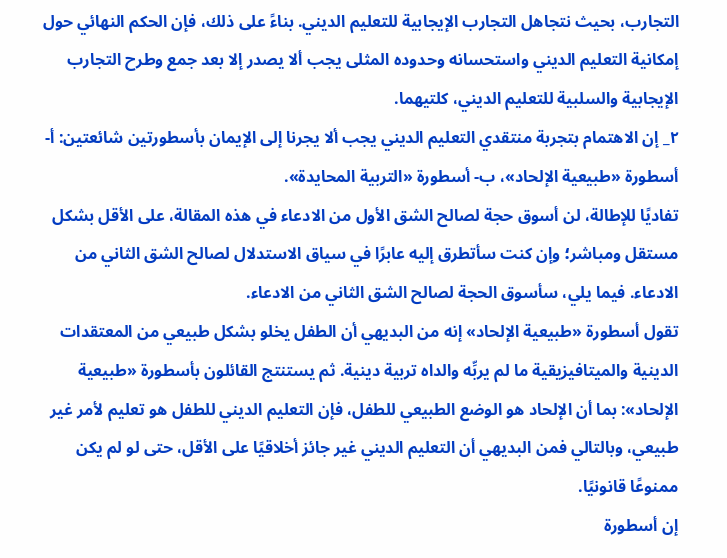التجارب، بحيث نتجاهل التجارب الإيجابية للتعليم الديني. بناءً على ذلك، فإن الحكم النهائي حول إمكانية التعليم الديني واستحسانه وحدوده المثلى يجب ألا يصدر إلا بعد جمع وطرح التجارب الإيجابية والسلبية للتعليم الديني، كلتيهما.
٢_ إن الاهتمام بتجربة منتقدي التعليم الديني يجب ألا يجرنا إلى الإيمان بأسطورتين شائعتين: أ- أسطورة «طبيعية الإلحاد»، ب- أسطورة «التربية المحايدة».
تفاديًا للإطالة، لن أسوق حجة لصالح الشق الأول من الادعاء في هذه المقالة، على الأقل بشكل مستقل ومباشر؛ وإن كنت سأتطرق إليه عابرًا في سياق الاستدلال لصالح الشق الثاني من الادعاء. فيما يلي، سأسوق الحجة لصالح الشق الثاني من الادعاء.
تقول أسطورة «طبيعية الإلحاد» إنه من البديهي أن الطفل يخلو بشكل طبيعي من المعتقدات الدينية والميتافيزيقية ما لم يربِّه والداه تربية دينية. ثم يستنتج القائلون بأسطورة «طبيعية الإلحاد»: بما أن الإلحاد هو الوضع الطبيعي للطفل، فإن التعليم الديني للطفل هو تعليم لأمر غير طبيعي، وبالتالي فمن البديهي أن التعليم الديني غير جائز أخلاقيًا على الأقل، حتى لو لم يكن ممنوعًا قانونيًا.
إن أسطورة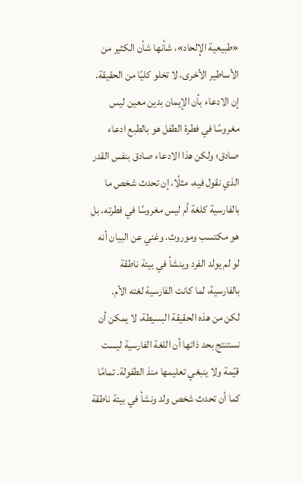«طبيعية الإلحاد»، شأنها شأن الكثير من الأساطير الأخرى، لا تخلو كليًا من الحقيقة. إن الادعاء بأن الإيمان بدين معين ليس مغروسًا في فطرة الطفل هو بالطبع ادعاء صادق؛ ولكن هذا الادعاء صادق بنفس القدر الذي نقول فيه، مثلًا، إن تحدث شخص ما بالفارسية كلغة أم ليس مغروسًا في فطرته، بل هو مكتسب وموروث. وغني عن البيان أنه لو لم يولد الفرد وينشأ في بيئة ناطقة بالفارسية، لما كانت الفارسية لغته الأم.
لكن من هذه الحقيقة البسيطة، لا يمكن أن نستنتج بحد ذاتها أن اللغة الفارسية ليست قيّمة ولا ينبغي تعليمها منذ الطفولة. تمامًا كما أن تحدث شخص ولد ونشأ في بيئة ناطقة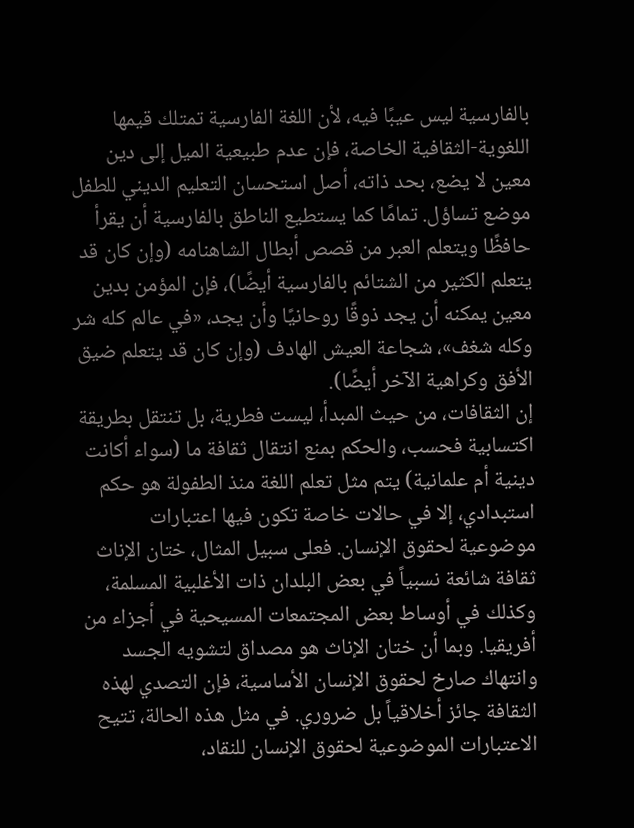بالفارسية ليس عيبًا فيه، لأن اللغة الفارسية تمتلك قيمها اللغوية-الثقافية الخاصة، فإن عدم طبيعية الميل إلى دين معين لا يضع، بحد ذاته، أصل استحسان التعليم الديني للطفل موضع تساؤل. تمامًا كما يستطيع الناطق بالفارسية أن يقرأ حافظًا ويتعلم العبر من قصص أبطال الشاهنامه (وإن كان قد يتعلم الكثير من الشتائم بالفارسية أيضًا)، فإن المؤمن بدين معين يمكنه أن يجد ذوقًا روحانيًا وأن يجد، «في عالم كله شر وكله شغف»، شجاعة العيش الهادف (وإن كان قد يتعلم ضيق الأفق وكراهية الآخر أيضًا).
إن الثقافات، من حيث المبدأ، ليست فطرية، بل تنتقل بطريقة اكتسابية فحسب، والحكم بمنع انتقال ثقافة ما (سواء أكانت دينية أم علمانية) يتم مثل تعلم اللغة منذ الطفولة هو حكم استبدادي، إلا في حالات خاصة تكون فيها اعتبارات موضوعية لحقوق الإنسان. فعلى سبيل المثال، ختان الإناث ثقافة شائعة نسبياً في بعض البلدان ذات الأغلبية المسلمة، وكذلك في أوساط بعض المجتمعات المسيحية في أجزاء من أفريقيا. وبما أن ختان الإناث هو مصداق لتشويه الجسد وانتهاك صارخ لحقوق الإنسان الأساسية، فإن التصدي لهذه الثقافة جائز أخلاقياً بل ضروري. في مثل هذه الحالة، تتيح الاعتبارات الموضوعية لحقوق الإنسان للنقاد،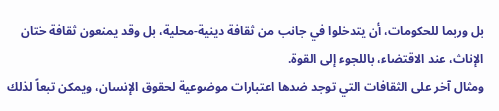بل وربما للحكومات، أن يتدخلوا في جانب من ثقافة دينية-محلية، بل وقد يمنعون ثقافة ختان الإناث، عند الاقتضاء، باللجوء إلى القوة.
ومثال آخر على الثقافات التي توجد ضدها اعتبارات موضوعية لحقوق الإنسان، ويمكن تبعاً لذلك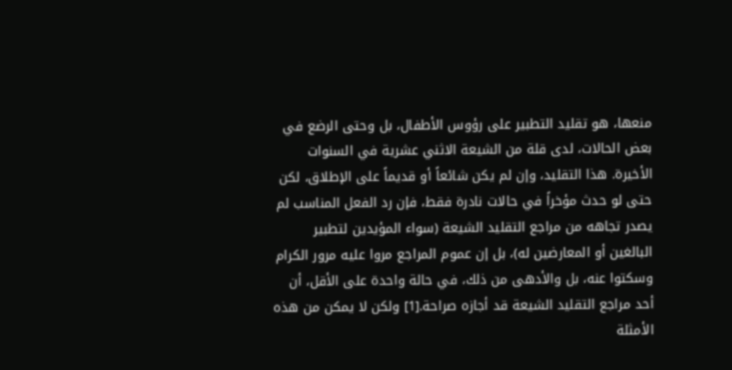منعها، هو تقليد التطبير على رؤوس الأطفال، بل وحتى الرضع في بعض الحالات، لدى قلة من الشيعة الاثني عشرية في السنوات الأخيرة. هذا التقليد، وإن لم يكن شائعاً أو قديماً على الإطلاق، لكن حتى لو حدث مؤخراً في حالات نادرة فقط، فإن رد الفعل المناسب لم يصدر تجاهه من مراجع التقليد الشيعة (سواء المؤيدين لتطبير البالغين أو المعارضين له)، بل إن عموم المراجع مروا عليه مرور الكرام وسكتوا عنه، بل والأدهى من ذلك، في حالة واحدة على الأقل، أن أحد مراجع التقليد الشيعة قد أجازه صراحة.[1] ولكن لا يمكن من هذه الأمثلة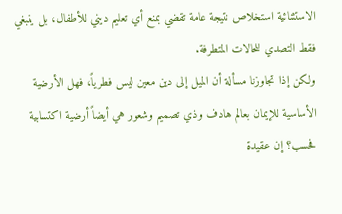الاستثنائية استخلاص نتيجة عامة تقضي بمنع أي تعليم ديني للأطفال، بل ينبغي فقط التصدي للحالات المتطرفة.
ولكن إذا تجاوزنا مسألة أن الميل إلى دين معين ليس فطرياً، فهل الأرضية الأساسية للإيمان بعالم هادف وذي تصميم وشعور هي أيضاً أرضية اكتسابية فحسب؟ إن عقيدة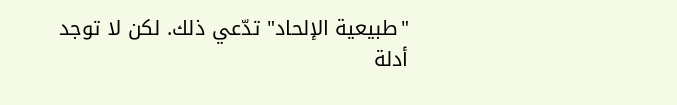"طبيعية الإلحاد" تدّعي ذلك. لكن لا توجد أدلة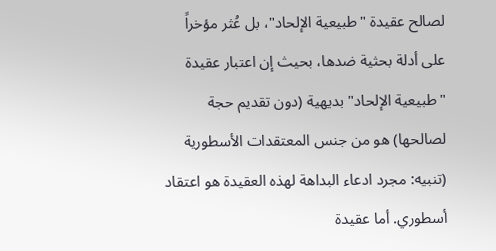لصالح عقيدة "طبيعية الإلحاد"، بل عُثر مؤخراً على أدلة بحثية ضدها، بحيث إن اعتبار عقيدة "طبيعية الإلحاد" بديهية (دون تقديم حجة لصالحها) هو من جنس المعتقدات الأسطورية (تنبيه: مجرد ادعاء البداهة لهذه العقيدة هو اعتقاد أسطوري. أما عقيدة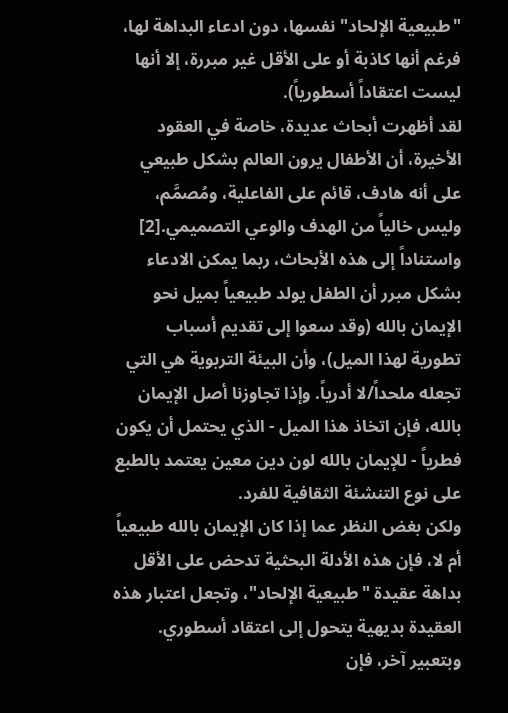"طبيعية الإلحاد" نفسها، دون ادعاء البداهة لها، فرغم أنها كاذبة أو على الأقل غير مبررة، إلا أنها ليست اعتقاداً أسطورياً).
لقد أظهرت أبحاث عديدة، خاصة في العقود الأخيرة، أن الأطفال يرون العالم بشكل طبيعي على أنه هادف، قائم على الفاعلية، ومُصمَّم، وليس خالياً من الهدف والوعي التصميمي.[2] واستناداً إلى هذه الأبحاث، ربما يمكن الادعاء بشكل مبرر أن الطفل يولد طبيعياً بميل نحو الإيمان بالله (وقد سعوا إلى تقديم أسباب تطورية لهذا الميل)، وأن البيئة التربوية هي التي تجعله ملحداً/لا أدرياً. وإذا تجاوزنا أصل الإيمان بالله، فإن اتخاذ هذا الميل - الذي يحتمل أن يكون فطرياً - للإيمان بالله لون دين معين يعتمد بالطبع على نوع التنشئة الثقافية للفرد.
ولكن بغض النظر عما إذا كان الإيمان بالله طبيعياً أم لا، فإن هذه الأدلة البحثية تدحض على الأقل بداهة عقيدة "طبيعية الإلحاد"، وتجعل اعتبار هذه العقيدة بديهية يتحول إلى اعتقاد أسطوري. وبتعبير آخر، فإن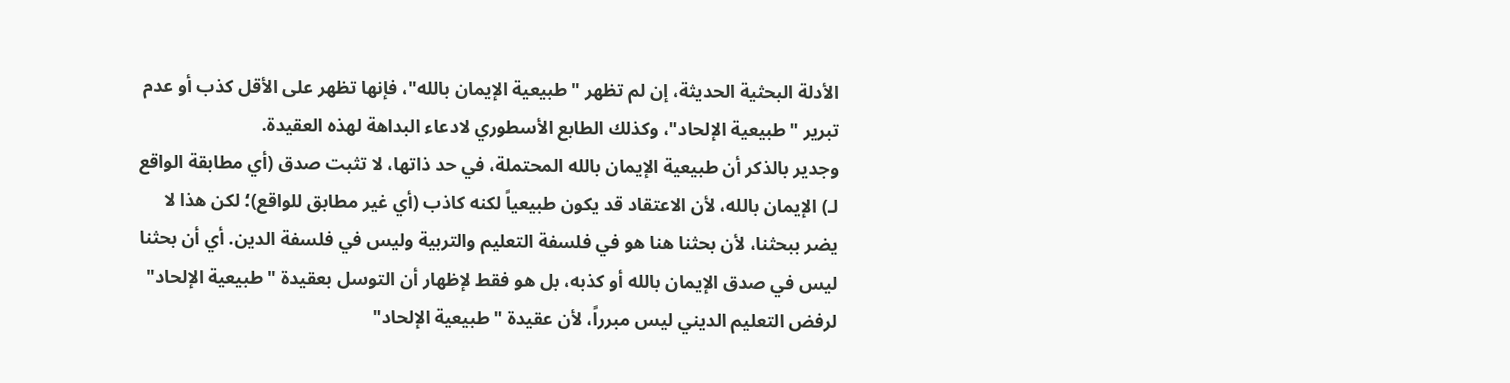الأدلة البحثية الحديثة، إن لم تظهر "طبيعية الإيمان بالله"، فإنها تظهر على الأقل كذب أو عدم تبرير "طبيعية الإلحاد"، وكذلك الطابع الأسطوري لادعاء البداهة لهذه العقيدة.
وجدير بالذكر أن طبيعية الإيمان بالله المحتملة، في حد ذاتها، لا تثبت صدق (أي مطابقة الواقع لـ) الإيمان بالله، لأن الاعتقاد قد يكون طبيعياً لكنه كاذب (أي غير مطابق للواقع)؛ لكن هذا لا يضر ببحثنا، لأن بحثنا هنا هو في فلسفة التعليم والتربية وليس في فلسفة الدين. أي أن بحثنا ليس في صدق الإيمان بالله أو كذبه، بل هو فقط لإظهار أن التوسل بعقيدة "طبيعية الإلحاد" لرفض التعليم الديني ليس مبرراً، لأن عقيدة "طبيعية الإلحاد"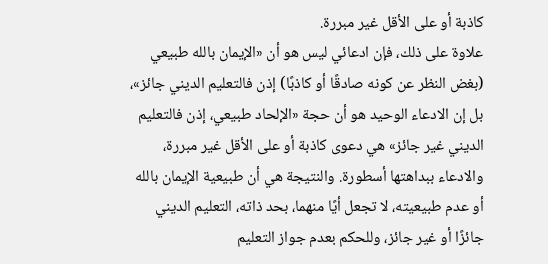كاذبة أو على الأقل غير مبررة.
علاوة على ذلك، فإن ادعائي ليس هو أن «الإيمان بالله طبيعي (بغض النظر عن كونه صادقًا أو كاذبًا) إذن فالتعليم الديني جائز»، بل إن الادعاء الوحيد هو أن حجة «الإلحاد طبيعي، إذن فالتعليم الديني غير جائز» هي دعوى كاذبة أو على الأقل غير مبررة، والادعاء ببداهتها أسطورة. والنتيجة هي أن طبيعية الإيمان بالله أو عدم طبيعيته، لا تجعل أيًا منهما، بحد ذاته، التعليم الديني جائزًا أو غير جائز، وللحكم بعدم جواز التعليم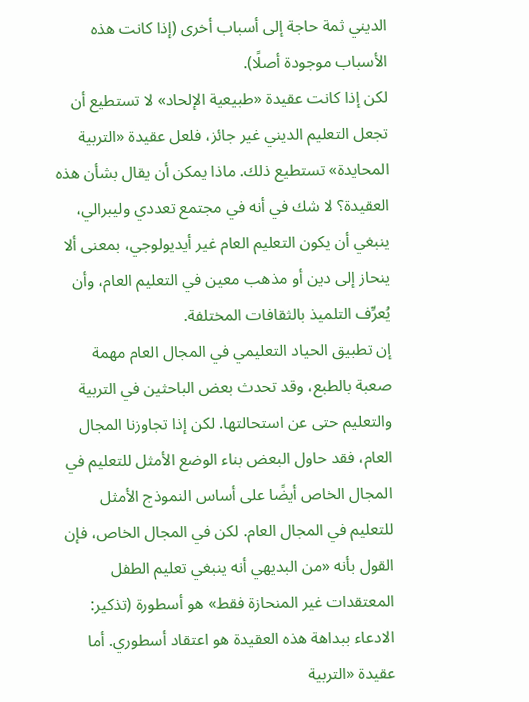الديني ثمة حاجة إلى أسباب أخرى (إذا كانت هذه الأسباب موجودة أصلًا).
لكن إذا كانت عقيدة «طبيعية الإلحاد» لا تستطيع أن تجعل التعليم الديني غير جائز، فلعل عقيدة «التربية المحايدة» تستطيع ذلك. ماذا يمكن أن يقال بشأن هذه العقيدة؟ لا شك في أنه في مجتمع تعددي وليبرالي، ينبغي أن يكون التعليم العام غير أيديولوجي، بمعنى ألا ينحاز إلى دين أو مذهب معين في التعليم العام، وأن يُعرِّف التلميذ بالثقافات المختلفة.
إن تطبيق الحياد التعليمي في المجال العام مهمة صعبة بالطبع، وقد تحدث بعض الباحثين في التربية والتعليم حتى عن استحالتها. لكن إذا تجاوزنا المجال العام، فقد حاول البعض بناء الوضع الأمثل للتعليم في المجال الخاص أيضًا على أساس النموذج الأمثل للتعليم في المجال العام. لكن في المجال الخاص، فإن القول بأنه «من البديهي أنه ينبغي تعليم الطفل المعتقدات غير المنحازة فقط» هو أسطورة (تذكير: الادعاء ببداهة هذه العقيدة هو اعتقاد أسطوري. أما عقيدة «التربية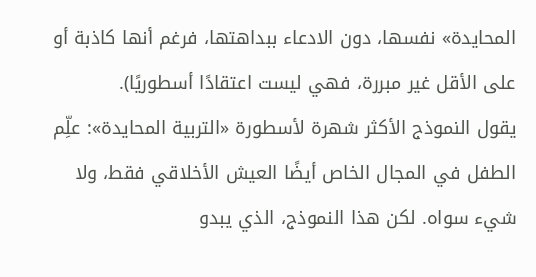المحايدة» نفسها، دون الادعاء ببداهتها، فرغم أنها كاذبة أو على الأقل غير مبررة، فهي ليست اعتقادًا أسطوريًا).
يقول النموذج الأكثر شهرة لأسطورة «التربية المحايدة»: علِّم الطفل في المجال الخاص أيضًا العيش الأخلاقي فقط، ولا شيء سواه. لكن هذا النموذج، الذي يبدو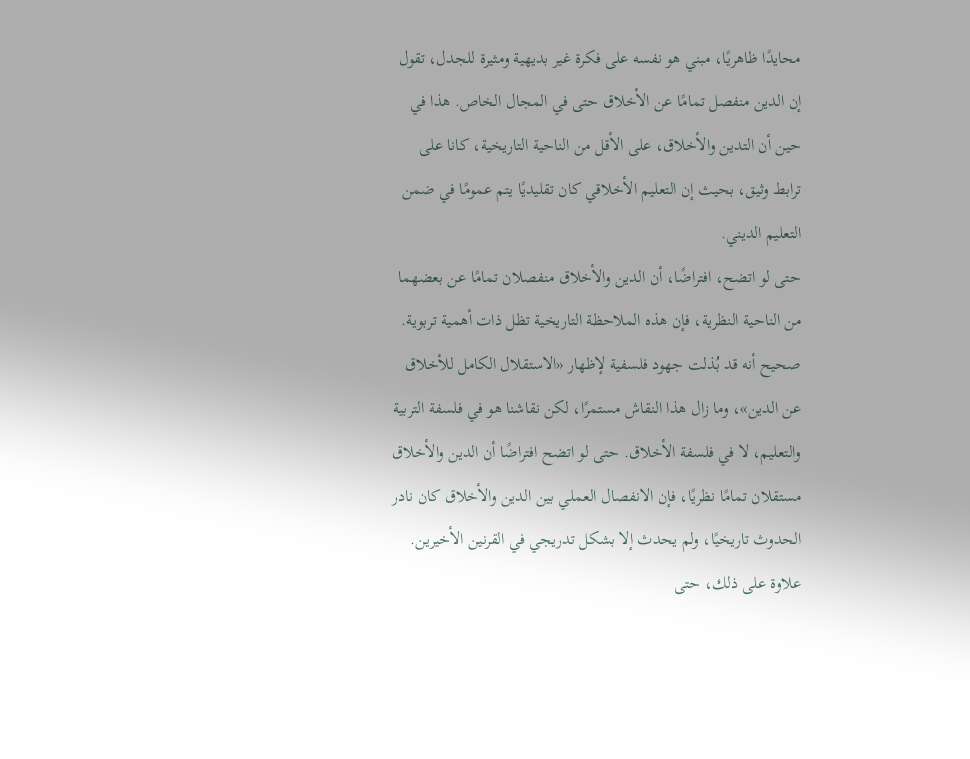محايدًا ظاهريًا، مبني هو نفسه على فكرة غير بديهية ومثيرة للجدل، تقول إن الدين منفصل تمامًا عن الأخلاق حتى في المجال الخاص. هذا في حين أن التدين والأخلاق، على الأقل من الناحية التاريخية، كانا على ترابط وثيق، بحيث إن التعليم الأخلاقي كان تقليديًا يتم عمومًا في ضمن التعليم الديني.
حتى لو اتضح، افتراضًا، أن الدين والأخلاق منفصلان تمامًا عن بعضهما من الناحية النظرية، فإن هذه الملاحظة التاريخية تظل ذات أهمية تربوية. صحيح أنه قد بُذلت جهود فلسفية لإظهار «الاستقلال الكامل للأخلاق عن الدين»، وما زال هذا النقاش مستمرًا، لكن نقاشنا هو في فلسفة التربية والتعليم، لا في فلسفة الأخلاق. حتى لو اتضح افتراضًا أن الدين والأخلاق مستقلان تمامًا نظريًا، فإن الانفصال العملي بين الدين والأخلاق كان نادر الحدوث تاريخيًا، ولم يحدث إلا بشكل تدريجي في القرنين الأخيرين.
علاوة على ذلك، حتى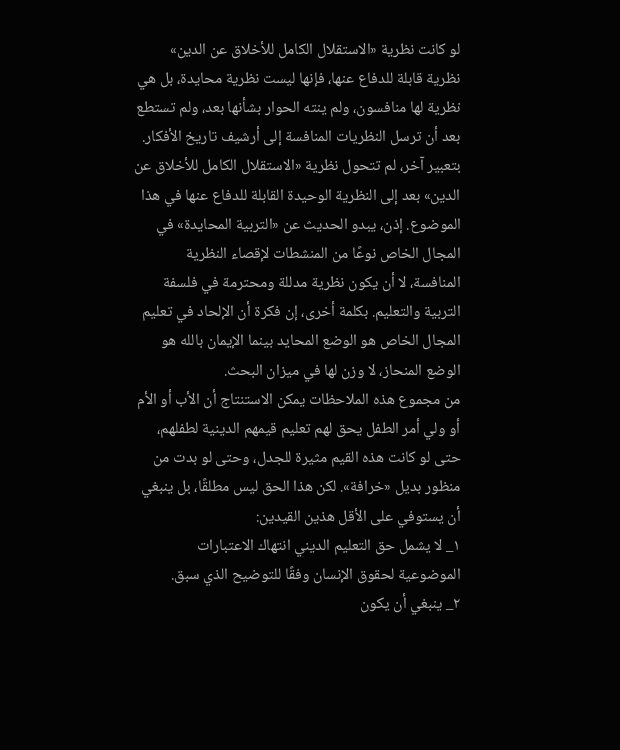لو كانت نظرية «الاستقلال الكامل للأخلاق عن الدين» نظرية قابلة للدفاع عنها، فإنها ليست نظرية محايدة، بل هي نظرية لها منافسون، ولم ينته الحوار بشأنها بعد، ولم تستطع بعد أن ترسل النظريات المنافسة إلى أرشيف تاريخ الأفكار. بتعبير آخر، لم تتحول نظرية «الاستقلال الكامل للأخلاق عن الدين» بعد إلى النظرية الوحيدة القابلة للدفاع عنها في هذا الموضوع. إذن، يبدو الحديث عن «التربية المحايدة» في المجال الخاص نوعًا من المنشطات لإقصاء النظرية المنافسة، لا أن يكون نظرية مدللة ومحترمة في فلسفة التربية والتعليم. بكلمة أخرى، إن فكرة أن الإلحاد في تعليم المجال الخاص هو الوضع المحايد بينما الإيمان بالله هو الوضع المنحاز، لا وزن لها في ميزان البحث.
من مجموع هذه الملاحظات يمكن الاستنتاج أن الأب أو الأم أو ولي أمر الطفل يحق لهم تعليم قيمهم الدينية لطفلهم، حتى لو كانت هذه القيم مثيرة للجدل، وحتى لو بدت من منظور بديل «خرافة». لكن هذا الحق ليس مطلقًا، بل ينبغي أن يستوفي على الأقل هذين القيدين:
١_ لا يشمل حق التعليم الديني انتهاك الاعتبارات الموضوعية لحقوق الإنسان وفقًا للتوضيح الذي سبق.
٢_ ينبغي أن يكون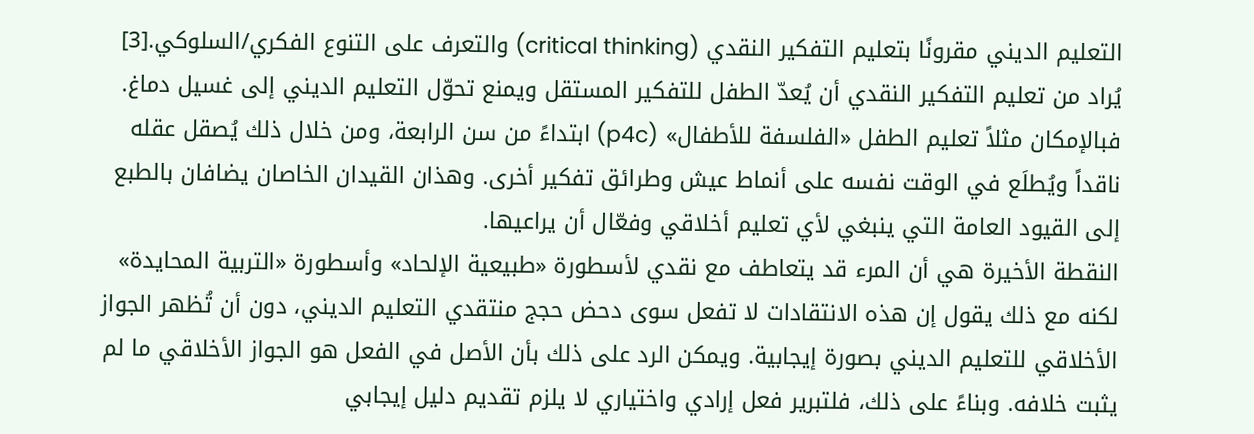التعليم الديني مقرونًا بتعليم التفكير النقدي (critical thinking) والتعرف على التنوع الفكري/السلوكي.[3]
يُراد من تعليم التفكير النقدي أن يُعدّ الطفل للتفكير المستقل ويمنع تحوّل التعليم الديني إلى غسيل دماغ. فبالإمكان مثلاً تعليم الطفل «الفلسفة للأطفال» (p4c) ابتداءً من سن الرابعة، ومن خلال ذلك يُصقل عقله ناقداً ويُطلَع في الوقت نفسه على أنماط عيش وطرائق تفكير أخرى. وهذان القيدان الخاصان يضافان بالطبع إلى القيود العامة التي ينبغي لأي تعليم أخلاقي وفعّال أن يراعيها.
النقطة الأخيرة هي أن المرء قد يتعاطف مع نقدي لأسطورة «طبيعية الإلحاد» وأسطورة «التربية المحايدة» لكنه مع ذلك يقول إن هذه الانتقادات لا تفعل سوى دحض حجج منتقدي التعليم الديني، دون أن تُظهر الجواز الأخلاقي للتعليم الديني بصورة إيجابية. ويمكن الرد على ذلك بأن الأصل في الفعل هو الجواز الأخلاقي ما لم يثبت خلافه. وبناءً على ذلك، فلتبرير فعل إرادي واختياري لا يلزم تقديم دليل إيجابي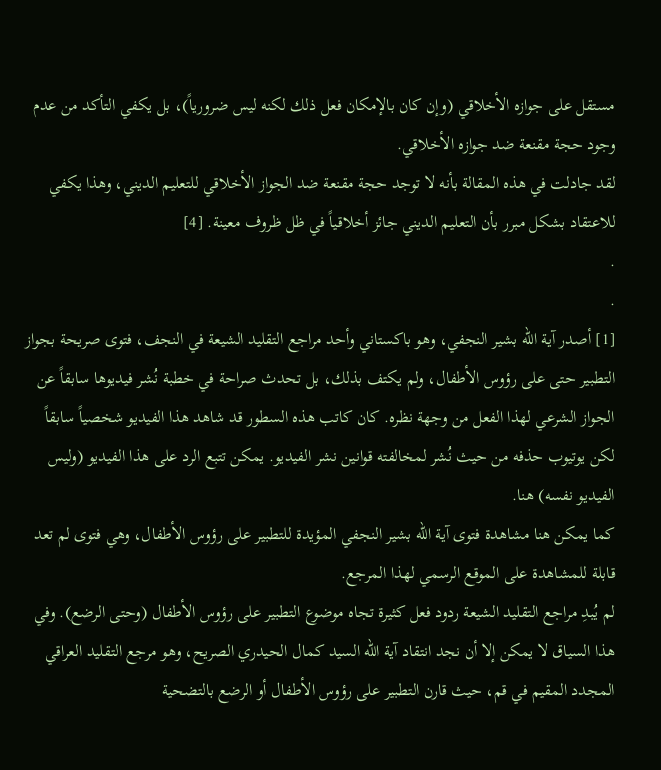مستقل على جوازه الأخلاقي (وإن كان بالإمكان فعل ذلك لكنه ليس ضرورياً)، بل يكفي التأكد من عدم وجود حجة مقنعة ضد جوازه الأخلاقي.
لقد جادلت في هذه المقالة بأنه لا توجد حجة مقنعة ضد الجواز الأخلاقي للتعليم الديني، وهذا يكفي للاعتقاد بشكل مبرر بأن التعليم الديني جائز أخلاقياً في ظل ظروف معينة. [4]
.
.
[1] أصدر آية الله بشير النجفي، وهو باكستاني وأحد مراجع التقليد الشيعة في النجف، فتوى صريحة بجواز التطبير حتى على رؤوس الأطفال، ولم يكتف بذلك، بل تحدث صراحة في خطبة نُشر فيديوها سابقاً عن الجواز الشرعي لهذا الفعل من وجهة نظره. كان كاتب هذه السطور قد شاهد هذا الفيديو شخصياً سابقاً لكن يوتيوب حذفه من حيث نُشر لمخالفته قوانين نشر الفيديو. يمكن تتبع الرد على هذا الفيديو (وليس الفيديو نفسه) هنا.
كما يمكن هنا مشاهدة فتوى آية الله بشير النجفي المؤيدة للتطبير على رؤوس الأطفال، وهي فتوى لم تعد قابلة للمشاهدة على الموقع الرسمي لهذا المرجع.
لم يُبدِ مراجع التقليد الشيعة ردود فعل كثيرة تجاه موضوع التطبير على رؤوس الأطفال (وحتى الرضع). وفي هذا السياق لا يمكن إلا أن نجد انتقاد آية الله السيد كمال الحيدري الصريح، وهو مرجع التقليد العراقي المجدد المقيم في قم، حيث قارن التطبير على رؤوس الأطفال أو الرضع بالتضحية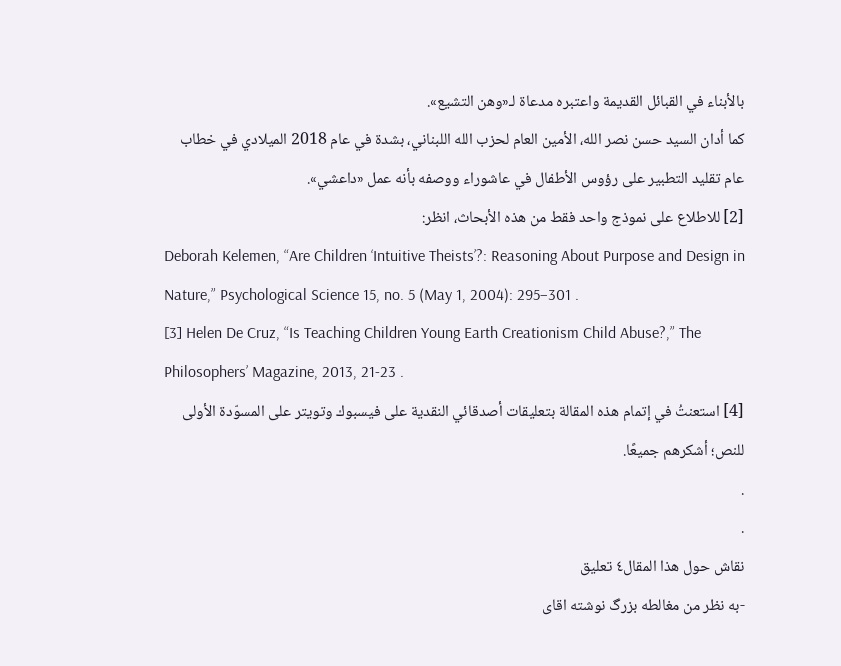بالأبناء في القبائل القديمة واعتبره مدعاة لـ«وهن التشيع».
كما أدان السيد حسن نصر الله، الأمين العام لحزب الله اللبناني، بشدة في عام 2018 الميلادي في خطاب عام تقليد التطبير على رؤوس الأطفال في عاشوراء ووصفه بأنه عمل «داعشي».
[2] للاطلاع على نموذج واحد فقط من هذه الأبحاث، انظر:
Deborah Kelemen, “Are Children ‘Intuitive Theists’?: Reasoning About Purpose and Design in Nature,” Psychological Science 15, no. 5 (May 1, 2004): 295–301 .
[3] Helen De Cruz, “Is Teaching Children Young Earth Creationism Child Abuse?,” The Philosophers’ Magazine, 2013, 21-23 .
[4] استعنتُ في إتمام هذه المقالة بتعليقات أصدقائي النقدية على فيسبوك وتويتر على المسوّدة الأولى للنص؛ أشكرهم جميعًا.
.
.
نقاش حول هذا المقال٤ تعليق
-به نظر من مغالطه بزرگ نوشته اقای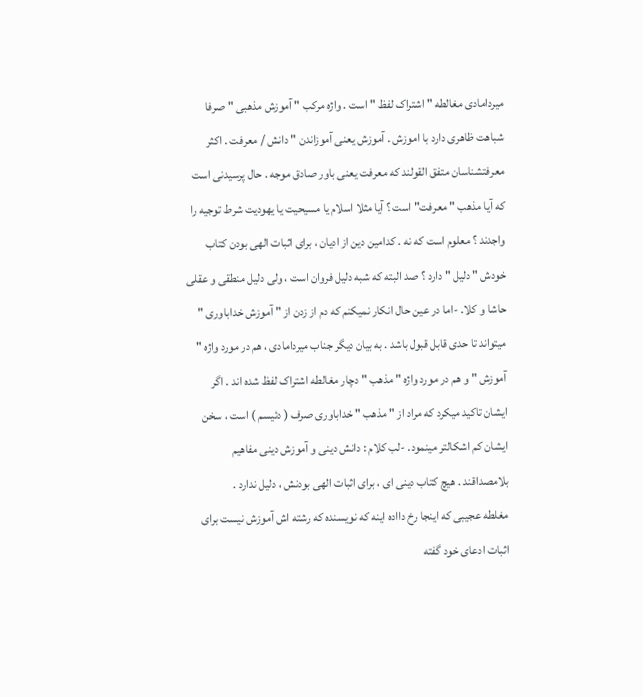میردامادی مغالطه " اشتراک لفظ " است . واژه مرکب " آموزش مذهبی " صرفا شباهت ظاهری دارد با اموزش . آموزش یعنی آموزاندن " دانش / معرفت . اکثر معرفتشناسان متفق القولند که معرفت یعنی باور صادق موجه . حال پرسیدنی است که آیا مذهب " معرفت" است ؟ آیا مثلا اسلام یا مسیحیت یا یهودیت شرط توجیه را واجدند ؟ معلوم است که نه . کدامین دین از ادیان ، برای اثبات الهی بودن کتاب خودش " دلیل " دارد ؟ صد البته که شبه دلیل فروان است ، ولی دلیل منطقی و عقلی حاشا و کلا. -اما در عین حال انکار نمیکنم که دم از زدن از " آموزش خداباوری " میتواند تا حدی قابل قبول باشد . به بیان دیگر جناب میردامادی ، هم در مورد واژه " آموزش " و هم در مورد واژه " مذهب " دچار مغالطه اشتراک لفظ شده اند . اگر ایشان تاکید میکرد که مراد از " مذهب " خداباوری صرف ( دئیسم ) است ، سخن ایشان کم اشکالتر مینمود. -لب کلام : دانش دینی و آموزش دینی مفاهیم بلامصداقند . هیچ کتاب دینی ای ، برای اثبات الهی بودنش ، دلیل ندارد .
مغلطه عجیبی که اینجا رخ دااده اینه که نویسنده که رشته اش آموزش نیست برای اثبات ادعای خود گفته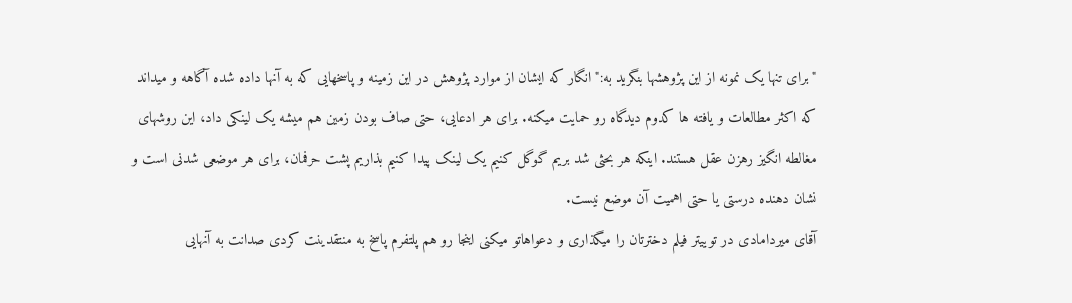"برای تنها یک نمونه از این پژوهشها بنگرید به:" انگار که ایشان از موارد پژوهش در این زمینه و پاسخهایی که به آنها داده شده آگاهه و میداند که اکثر مطالعات و یافته ها کدوم دیدگاه رو حمایت میکنه. برای هر ادعایی، حتی صاف بودن زمین هم میشه یک لینکی داد، این روشهای مغالطه انگیز رهزن عقل هستند. اینکه هر بحثی شد بریم گوگل کنیم یک لینک پیدا کنیم بذاریم پشت حرفمان، برای هر موضعی شدنی است و نشان دهنده درستی یا حتی اهمیت آن موضع نیست.
آقای میردامادی در توییتر فیلم دخترتان را میگذاری و دعواهاتو میکنی اینجا رو هم پلتفرم پاسخ به منتقدینت کردی صدانت به آنهایی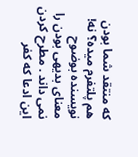که منتقد شما بودن هم پلتفرم میده؟ نه!
نویسنده بوضوح معنای بدیهی بودن را نمی داند . مطرح کردن این ادعا که کفر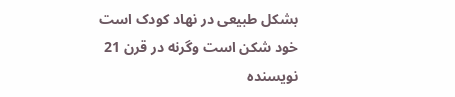بشکل طبیعی در نهاد کودک است خود شکن است وگرنه در قرن 21 نویسنده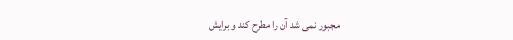مجبور نمی شد آن را مطرح کند و برایش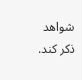شواهد ذکر کند.